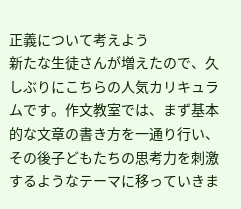正義について考えよう
新たな生徒さんが増えたので、久しぶりにこちらの人気カリキュラムです。作文教室では、まず基本的な文章の書き方を一通り行い、その後子どもたちの思考力を刺激するようなテーマに移っていきま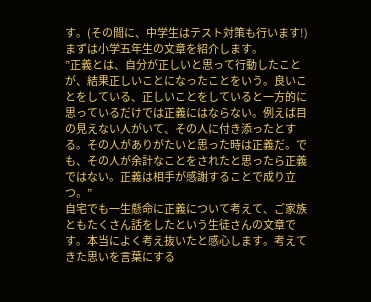す。(その間に、中学生はテスト対策も行います!)
まずは小学五年生の文章を紹介します。
”正義とは、自分が正しいと思って行動したことが、結果正しいことになったことをいう。良いことをしている、正しいことをしていると一方的に思っているだけでは正義にはならない。例えば目の見えない人がいて、その人に付き添ったとする。その人がありがたいと思った時は正義だ。でも、その人が余計なことをされたと思ったら正義ではない。正義は相手が感謝することで成り立つ。”
自宅でも一生懸命に正義について考えて、ご家族ともたくさん話をしたという生徒さんの文章です。本当によく考え抜いたと感心します。考えてきた思いを言葉にする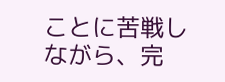ことに苦戦しながら、完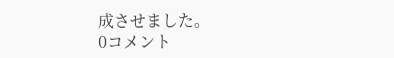成させました。
0コメント